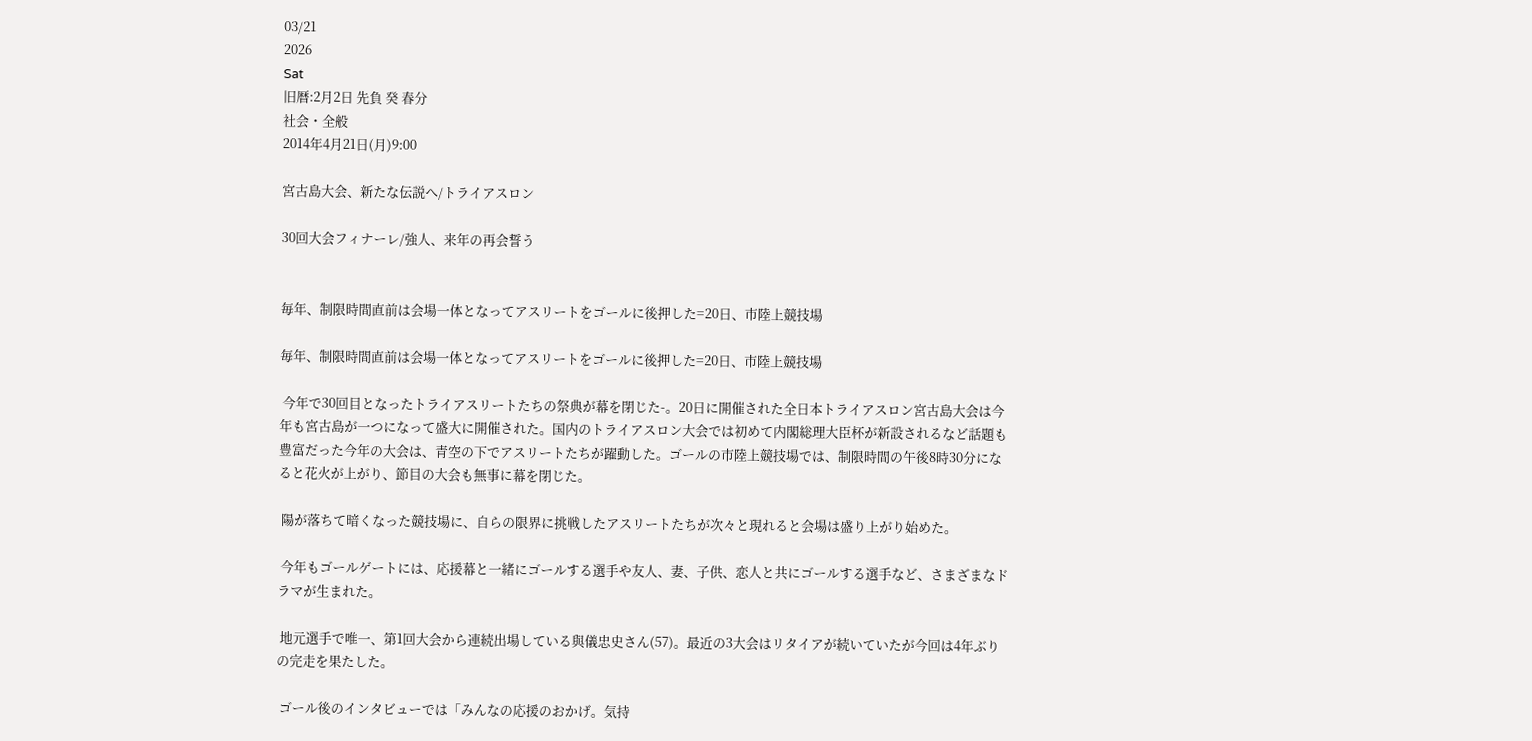03/21
2026
Sat
旧暦:2月2日 先負 癸 春分
社会・全般
2014年4月21日(月)9:00

宮古島大会、新たな伝説へ/トライアスロン

30回大会フィナーレ/強人、来年の再会誓う


毎年、制限時間直前は会場一体となってアスリートをゴールに後押した=20日、市陸上競技場

毎年、制限時間直前は会場一体となってアスリートをゴールに後押した=20日、市陸上競技場

 今年で30回目となったトライアスリートたちの祭典が幕を閉じた-。20日に開催された全日本トライアスロン宮古島大会は今年も宮古島が一つになって盛大に開催された。国内のトライアスロン大会では初めて内閣総理大臣杯が新設されるなど話題も豊富だった今年の大会は、青空の下でアスリートたちが躍動した。ゴールの市陸上競技場では、制限時間の午後8時30分になると花火が上がり、節目の大会も無事に幕を閉じた。

 陽が落ちて暗くなった競技場に、自らの限界に挑戦したアスリートたちが次々と現れると会場は盛り上がり始めた。

 今年もゴールゲートには、応援幕と一緒にゴールする選手や友人、妻、子供、恋人と共にゴールする選手など、さまざまなドラマが生まれた。

 地元選手で唯一、第1回大会から連続出場している與儀忠史さん(57)。最近の3大会はリタイアが続いていたが今回は4年ぶりの完走を果たした。

 ゴール後のインタビューでは「みんなの応援のおかげ。気持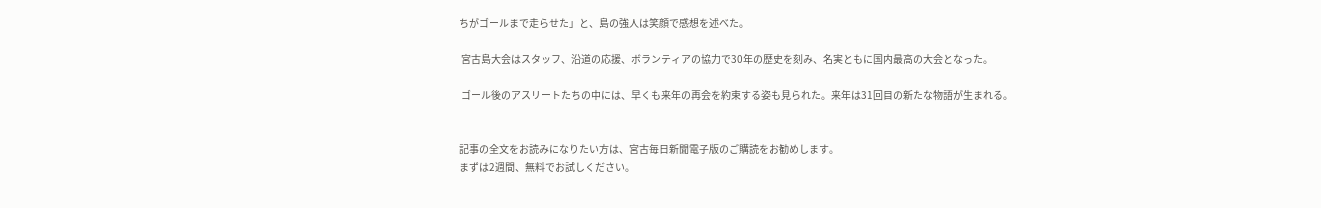ちがゴールまで走らせた」と、島の強人は笑顔で感想を述べた。

 宮古島大会はスタッフ、沿道の応援、ボランティアの協力で30年の歴史を刻み、名実ともに国内最高の大会となった。

 ゴール後のアスリートたちの中には、早くも来年の再会を約束する姿も見られた。来年は31回目の新たな物語が生まれる。


記事の全文をお読みになりたい方は、宮古毎日新聞電子版のご購読をお勧めします。
まずは2週間、無料でお試しください。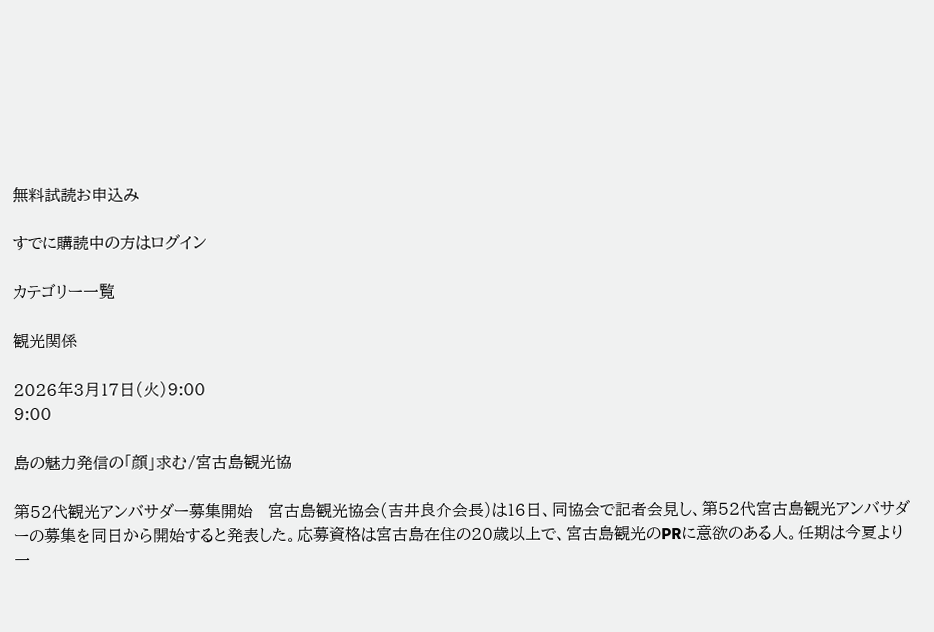無料試読お申込み

すでに購読中の方はログイン

カテゴリー一覧

観光関係

2026年3月17日(火)9:00
9:00

島の魅力発信の「顔」求む/宮古島観光協

第52代観光アンバサダー募集開始   宮古島観光協会(吉井良介会長)は16日、同協会で記者会見し、第52代宮古島観光アンバサダーの募集を同日から開始すると発表した。応募資格は宮古島在住の20歳以上で、宮古島観光のPRに意欲のある人。任期は今夏より一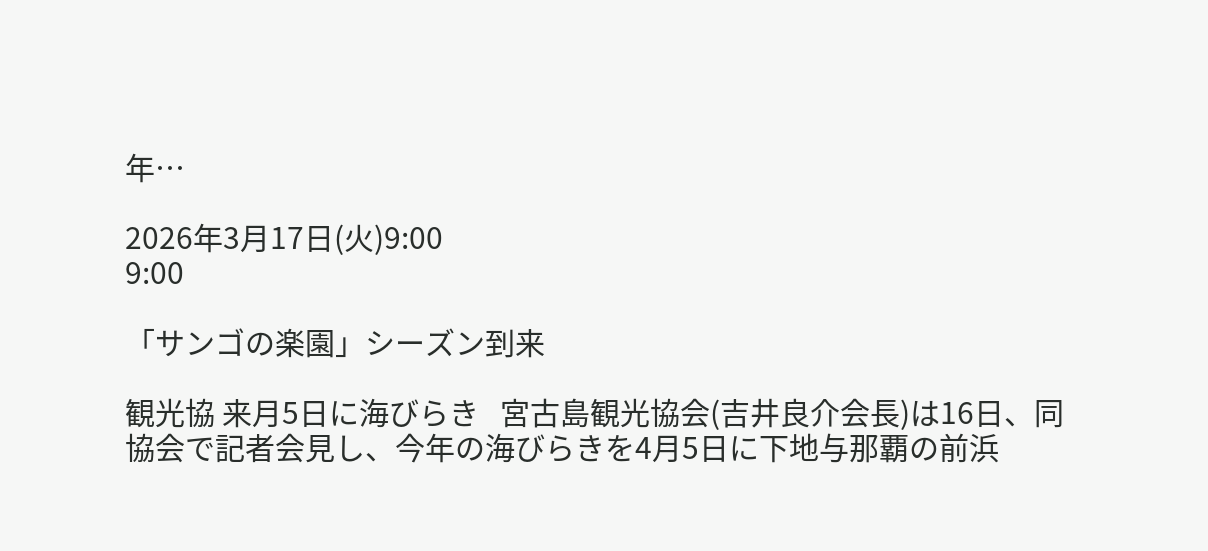年…

2026年3月17日(火)9:00
9:00

「サンゴの楽園」シーズン到来

観光協 来月5日に海びらき   宮古島観光協会(吉井良介会長)は16日、同協会で記者会見し、今年の海びらきを4月5日に下地与那覇の前浜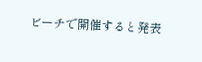ビーチで開催すると発表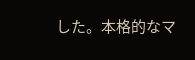した。本格的なマ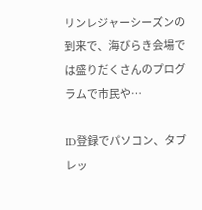リンレジャーシーズンの到来で、海びらき会場では盛りだくさんのプログラムで市民や…

ID登録でパソコン、タブレッ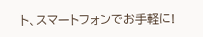ト、スマートフォンでお手軽に!